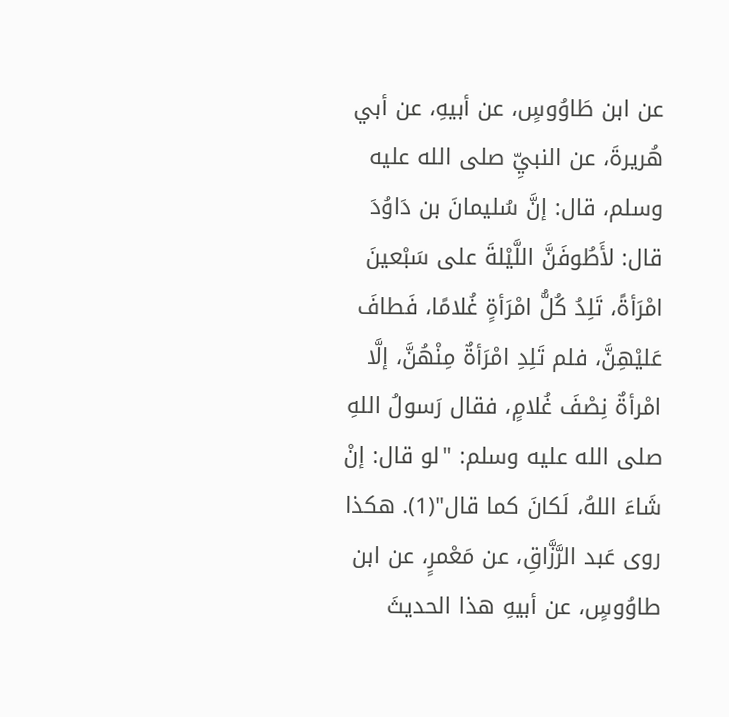عن ابن طَاوُوسٍ، عن أبيهِ، عن أبي هُريرةَ، عن النبيِّ صلى الله عليه وسلم، قال: إنَّ سُليمانَ بن دَاوُدَ قال: لأَطُوفَنَّ اللَّيْلةَ على سَبْعينَ امْرَأةً، تَلِدُ كُلُّ امْرَأةٍ غُلامًا، فَطافَ عَليْهِنَّ، فلم تَلِدِ امْرَأةٌ مِنْهُنَّ، إلَّا امْرأةٌ نِصْفَ غُلامٍ، فقال رَسولُ اللهِ صلى الله عليه وسلم: "لو قال: إنْ شَاءَ اللهُ، لَكانَ كما قال"(1). هكذا روى عَبد الرَّزَّاقِ، عن مَعْمرٍ، عن ابن طاوُوسٍ، عن أبيهِ هذا الحديثَ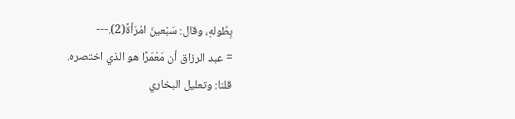بِطُولهِ، وقال: سَبْعينَ امْرَأةً(2).---
= عبد الرزاق أن مَعْمَرًا هو الذي اختصره.
قلنا: وتعليل البخاري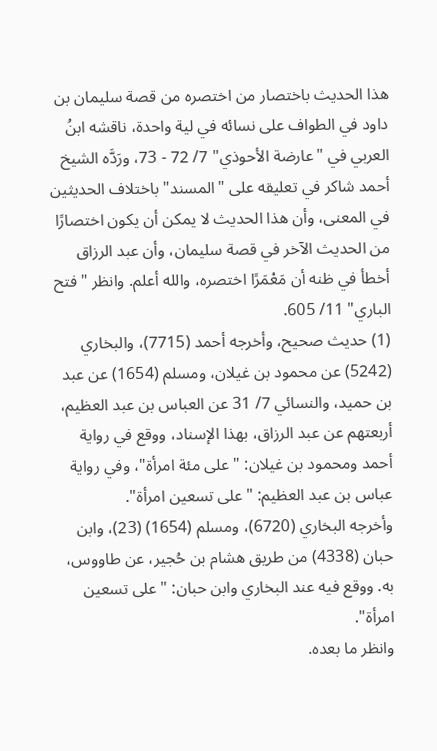هذا الحديث باختصار من اختصره من قصة سليمان بن داود في الطواف على نسائه في لية واحدة، ناقشه ابنُ العربي في "عارضة الأحوذي" 7/ 72 - 73، ورَدَّه الشيخ أحمد شاكر في تعليقه على "المسند" باختلاف الحديثين في المعنى، وأن هذا الحديث لا يمكن أن يكون اختصارًا من الحديث الآخر في قصة سليمان، وأن عبد الرزاق أخطأ في ظنه أن مَعْمَرًا اختصره، والله أعلم. وانظر "فتح الباري" 11/ 605.
(1) حديث صحيح، وأخرجه أحمد (7715)، والبخاري (5242) عن محمود بن غيلان، ومسلم (1654) عن عبد بن حميد، والنسائي 7/ 31 عن العباس بن عبد العظيم، أربعتهم عن عبد الرزاق، بهذا الإسناد، ووقع في رواية أحمد ومحمود بن غيلان: "على مئة امرأة"، وفي رواية عباس بن عبد العظيم: "على تسعين امرأة".
وأخرجه البخاري (6720)، ومسلم (1654) (23)، وابن حبان (4338) من طريق هشام بن حُجير، عن طاووس، به. ووقع فيه عند البخاري وابن حبان: "على تسعين امرأة".
وانظر ما بعده.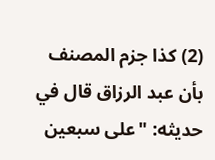(2) كذا جزم المصنف بأن عبد الرزاق قال في حديثه: "على سبعين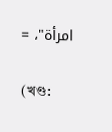امرأة"، =

(খণ্ড: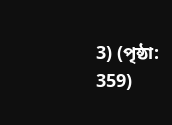3) (পৃষ্ঠা: 359)